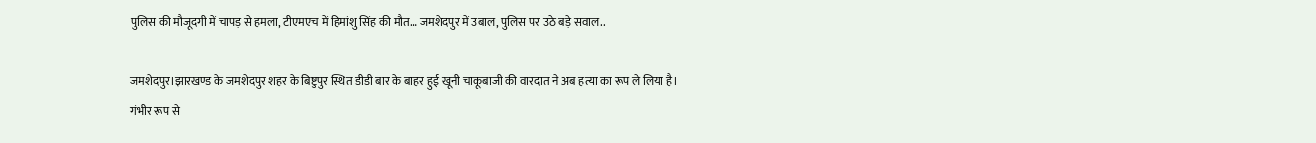पुलिस की मौजूदगी में चापड़ से हमला, टीएमएच में हिमांशु सिंह की मौत… जमशेदपुर में उबाल, पुलिस पर उठे बड़े सवाल..

जमशेदपुर।झारखण्ड के जमशेदपुर शहर के बिष्टुपुर स्थित डीडी बार के बाहर हुई खूनी चाकूबाजी की वारदात ने अब हत्या का रूप ले लिया है। गंभीर रूप से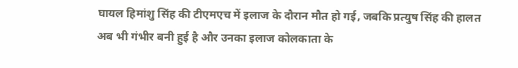घायल हिमांशु सिंह की टीएमएच में इलाज के दौरान मौत हो गई, जबकि प्रत्युष सिंह की हालत अब भी गंभीर बनी हुई है और उनका इलाज कोलकाता के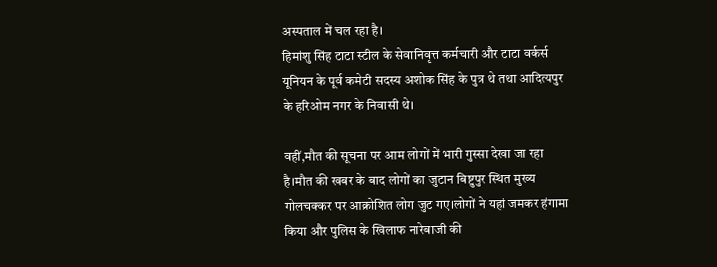अस्पताल में चल रहा है।
हिमांशु सिंह टाटा स्टील के सेवानिवृत्त कर्मचारी और टाटा वर्कर्स यूनियन के पूर्व कमेटी सदस्य अशोक सिंह के पुत्र थे तथा आदित्यपुर के हरिओम नगर के निवासी थे।

वहीं,मौत की सूचना पर आम लोगों में भारी गुस्सा देखा जा रहा है।मौत की खबर के बाद लोगों का जुटान बिष्टुपुर स्थित मुख्य गोलचक्कर पर आक्रोशित लोग जुट गए।लोगों ने यहां जमकर हंगामा किया और पुलिस के खिलाफ नारेबाजी की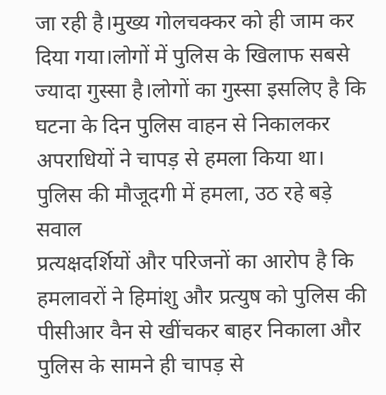जा रही है।मुख्य गोलचक्कर को ही जाम कर दिया गया।लोगों में पुलिस के खिलाफ सबसे ज्यादा गुस्सा है।लोगों का गुस्सा इसलिए है कि घटना के दिन पुलिस वाहन से निकालकर अपराधियों ने चापड़ से हमला किया था।
पुलिस की मौजूदगी में हमला, उठ रहे बड़े सवाल
प्रत्यक्षदर्शियों और परिजनों का आरोप है कि हमलावरों ने हिमांशु और प्रत्युष को पुलिस की पीसीआर वैन से खींचकर बाहर निकाला और पुलिस के सामने ही चापड़ से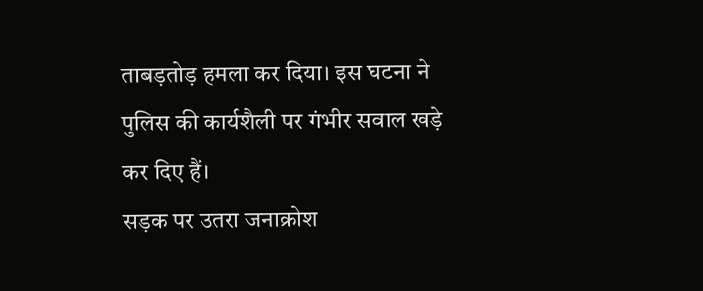ताबड़तोड़ हमला कर दिया। इस घटना ने पुलिस की कार्यशैली पर गंभीर सवाल खड़े कर दिए हैं।
सड़क पर उतरा जनाक्रोश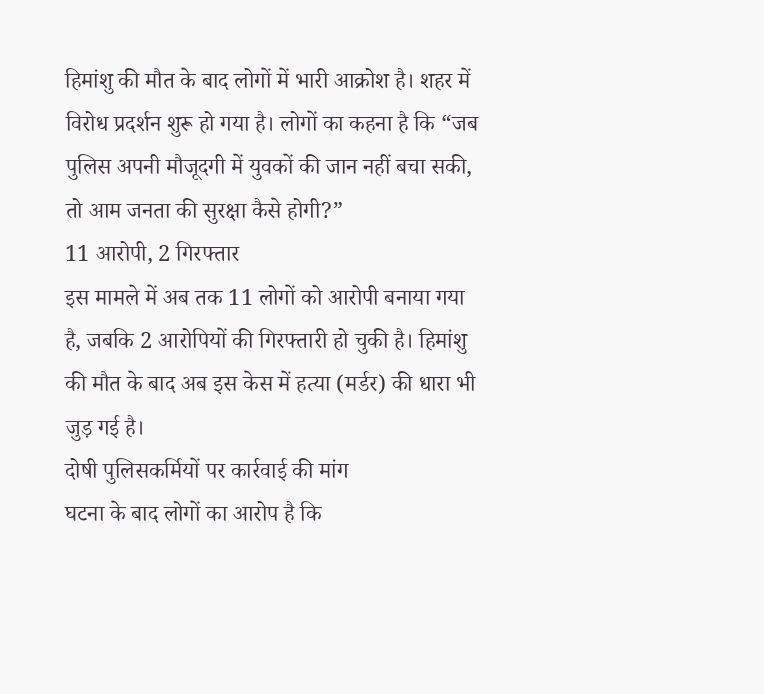हिमांशु की मौत के बाद लोगों में भारी आक्रोश है। शहर में विरोध प्रदर्शन शुरू हो गया है। लोगों का कहना है कि “जब पुलिस अपनी मौजूदगी में युवकों की जान नहीं बचा सकी, तो आम जनता की सुरक्षा कैसे होगी?”
11 आरोपी, 2 गिरफ्तार
इस मामले में अब तक 11 लोगों को आरोपी बनाया गया है, जबकि 2 आरोपियों की गिरफ्तारी हो चुकी है। हिमांशु की मौत के बाद अब इस केस में हत्या (मर्डर) की धारा भी जुड़ गई है।
दोषी पुलिसकर्मियों पर कार्रवाई की मांग
घटना के बाद लोगों का आरोप है कि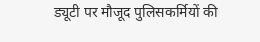ड्यूटी पर मौजूद पुलिसकर्मियों की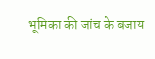भूमिका की जांच के बजाय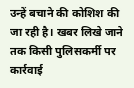उन्हें बचाने की कोशिश की जा रही है। खबर लिखे जाने तक किसी पुलिसकर्मी पर कार्रवाई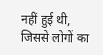नहीं हुई थी, जिससे लोगों का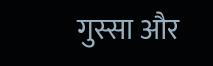गुस्सा और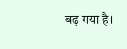बढ़ गया है।